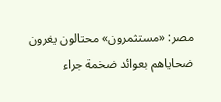مصر: «مستثمرون» محتالون يغرون ضحاياهم بعوائد ضخمة جراء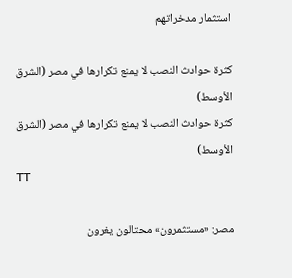استثمار مدخراتهم

كثرة حوادث النصب لا يمنع تكرارها في مصر (الشرق الأوسط)
كثرة حوادث النصب لا يمنع تكرارها في مصر (الشرق الأوسط)
TT

مصر: «مستثمرون» محتالون يغرون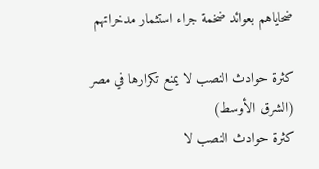ضحاياهم بعوائد ضخمة جراء استثمار مدخراتهم

كثرة حوادث النصب لا يمنع تكرارها في مصر (الشرق الأوسط)
كثرة حوادث النصب لا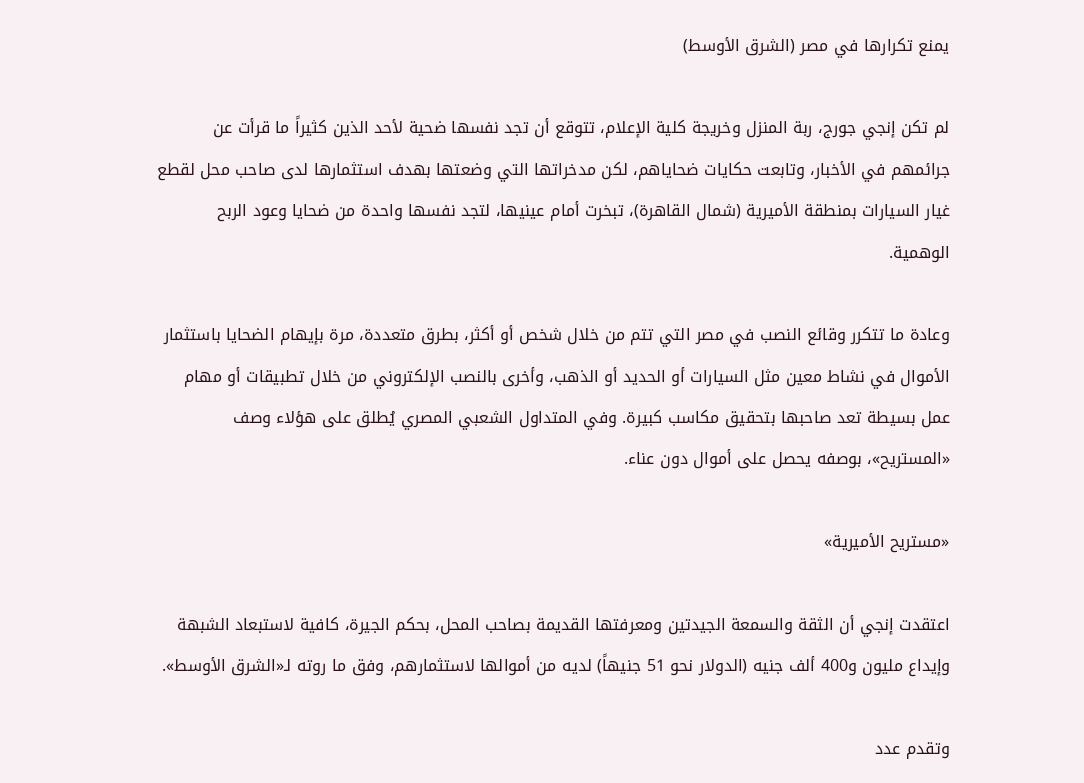يمنع تكرارها في مصر (الشرق الأوسط)

لم تكن إنجي جورج، ربة المنزل وخريجة كلية الإعلام، تتوقع أن تجد نفسها ضحية لأحد الذين كثيراً ما قرأت عن جرائمهم في الأخبار، وتابعت حكايات ضحاياهم، لكن مدخراتها التي وضعتها بهدف استثمارها لدى صاحب محل لقطع غيار السيارات بمنطقة الأميرية (شمال القاهرة)، تبخرت أمام عينيها، لتجد نفسها واحدة من ضحايا وعود الربح الوهمية.

وعادة ما تتكرر وقائع النصب في مصر التي تتم من خلال شخص أو أكثر، بطرق متعددة، مرة بإيهام الضحايا باستثمار الأموال في نشاط معين مثل السيارات أو الحديد أو الذهب، وأخرى بالنصب الإلكتروني من خلال تطبيقات أو مهام عمل بسيطة تعد صاحبها بتحقيق مكاسب كبيرة. وفي المتداول الشعبي المصري يُطلق على هؤلاء وصف «المستريح»، بوصفه يحصل على أموال دون عناء.

«مستريح الأميرية»

اعتقدت إنجي أن الثقة والسمعة الجيدتين ومعرفتها القديمة بصاحب المحل، بحكم الجيرة، كافية لاستبعاد الشبهة وإيداع مليون و400 ألف جنيه (الدولار نحو 51 جنيهاً) لديه من أموالها لاستثمارهم، وفق ما روته لـ«الشرق الأوسط».

وتقدم عدد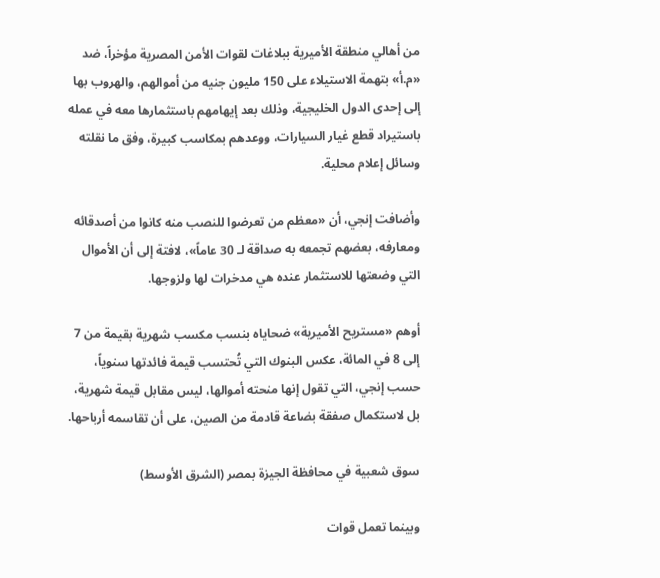من أهالي منطقة الأميرية ببلاغات لقوات الأمن المصرية مؤخراً، ضد «م.أ» بتهمة الاستيلاء على 150 مليون جنيه من أموالهم، والهروب بها إلى إحدى الدول الخليجية، وذلك بعد إيهامهم باستثمارها معه في عمله باستيراد قطع غيار السيارات، ووعدهم بمكاسب كبيرة، وفق ما نقلته وسائل إعلام محلية.

وأضافت إنجي، أن «معظم من تعرضوا للنصب منه كانوا من أصدقائه ومعارفه، بعضهم تجمعه به صداقة لـ 30 عاماً»، لافتة إلى أن الأموال التي وضعتها للاستثمار عنده هي مدخرات لها ولزوجها.

أوهم «مستريح الأميرية» ضحاياه بنسب مكسب شهرية بقيمة من 7 إلى 8 في المائة، عكس البنوك التي تُحتسب قيمة فائدتها سنوياً، حسب إنجي، التي تقول إنها منحته أموالها، ليس مقابل قيمة شهرية، بل لاستكمال صفقة بضاعة قادمة من الصين، على أن تقاسمه أرباحها.

سوق شعبية في محافظة الجيزة بمصر (الشرق الأوسط)

وبينما تعمل قوات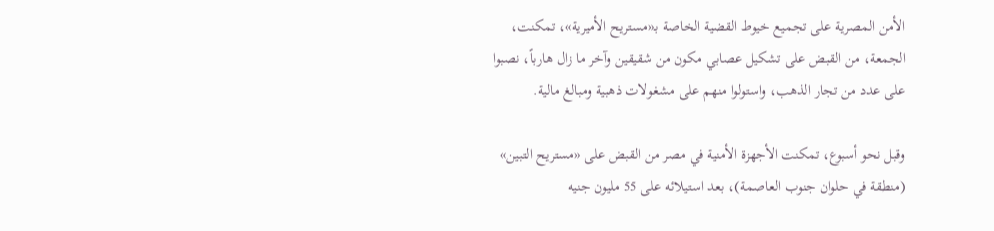الأمن المصرية على تجميع خيوط القضية الخاصة بـ«مستريح الأميرية»، تمكنت، الجمعة، من القبض على تشكيل عصابي مكون من شقيقين وآخر ما زال هارباً، نصبوا على عدد من تجار الذهب، واستولوا منهم على مشغولات ذهبية ومبالغ مالية.

وقبل نحو أسبوع، تمكنت الأجهزة الأمنية في مصر من القبض على «مستريح التبين» (منطقة في حلوان جنوب العاصمة)، بعد استيلائه على 55 مليون جنيه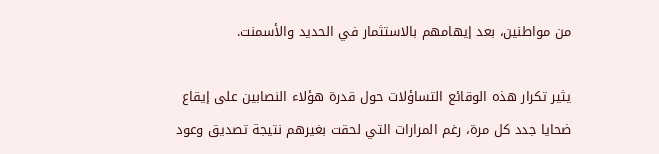من مواطنين، بعد إيهامهم بالاستثمار في الحديد والأسمنت.

يثير تكرار هذه الوقائع التساؤلات حول قدرة هؤلاء النصابين على إيقاع ضحايا جدد كل مرة، رغم المرارات التي لحقت بغيرهم نتيجة تصديق وعود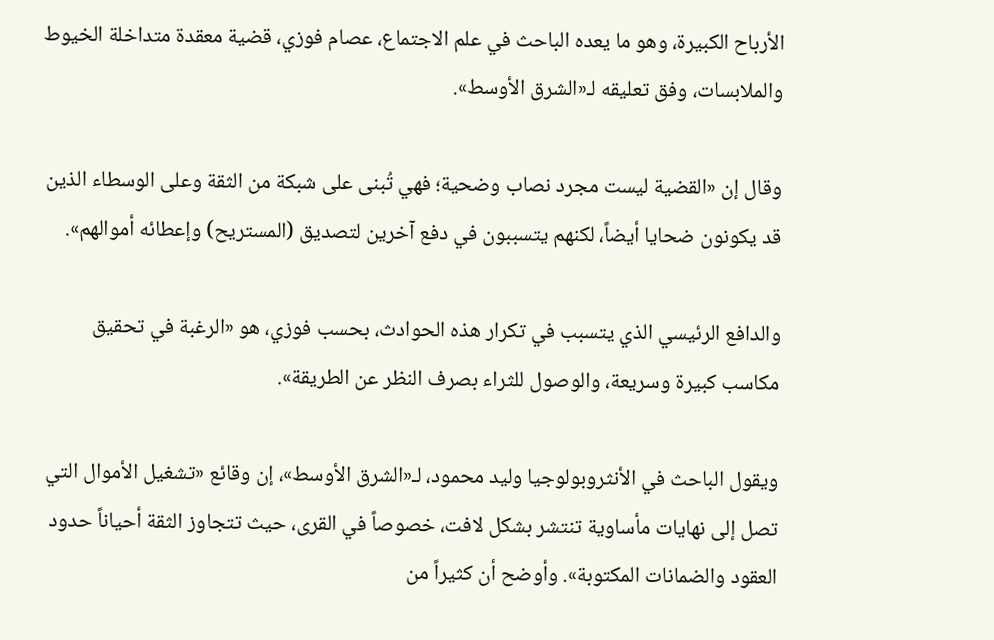الأرباح الكبيرة، وهو ما يعده الباحث في علم الاجتماع، عصام فوزي، قضية معقدة متداخلة الخيوط والملابسات، وفق تعليقه لـ«الشرق الأوسط».

وقال إن «القضية ليست مجرد نصاب وضحية؛ فهي تُبنى على شبكة من الثقة وعلى الوسطاء الذين قد يكونون ضحايا أيضاً، لكنهم يتسببون في دفع آخرين لتصديق (المستريح) وإعطائه أموالهم».

والدافع الرئيسي الذي يتسبب في تكرار هذه الحوادث، بحسب فوزي، هو «الرغبة في تحقيق مكاسب كبيرة وسريعة، والوصول للثراء بصرف النظر عن الطريقة».

ويقول الباحث في الأنثروبولوجيا وليد محمود، لـ«الشرق الأوسط»، إن وقائع «تشغيل الأموال التي تصل إلى نهايات مأساوية تنتشر بشكل لافت، خصوصاً في القرى، حيث تتجاوز الثقة أحياناً حدود العقود والضمانات المكتوبة». وأوضح أن كثيراً من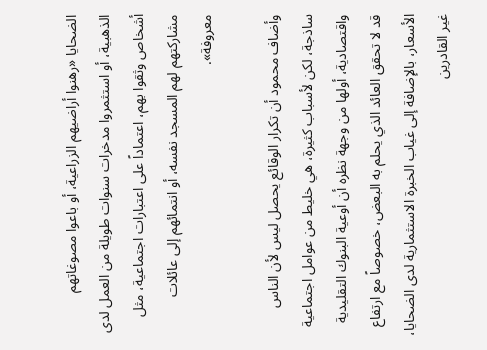الضحايا «رهنوا أراضيهم الزراعية، أو باعوا مصوغاتهم الذهبية، أو استثمروا مدخرات سنوات طويلة من العمل لدى أشخاص وثقوا بهم، اعتماداً على اعتبارات اجتماعية، مثل مشاركتهم لهم المسجد نفسه، أو انتمائهم إلى عائلات معروفة».

وأضاف محمود أن تكرار الوقائع يحصل ليس لأن الناس ساذجة، لكن لأسباب كثيرة، هي خليط من عوامل اجتماعية واقتصادية، أولها من وجهة نظره أن أوعية البنوك التقليدية قد لا تحقق العائد الذي يحلم به البعض، خصوصاً مع ارتفاع الأسعار، بالإضافة إلى غياب الخبرة الاستثمارية لدى الضحايا، غير القادرين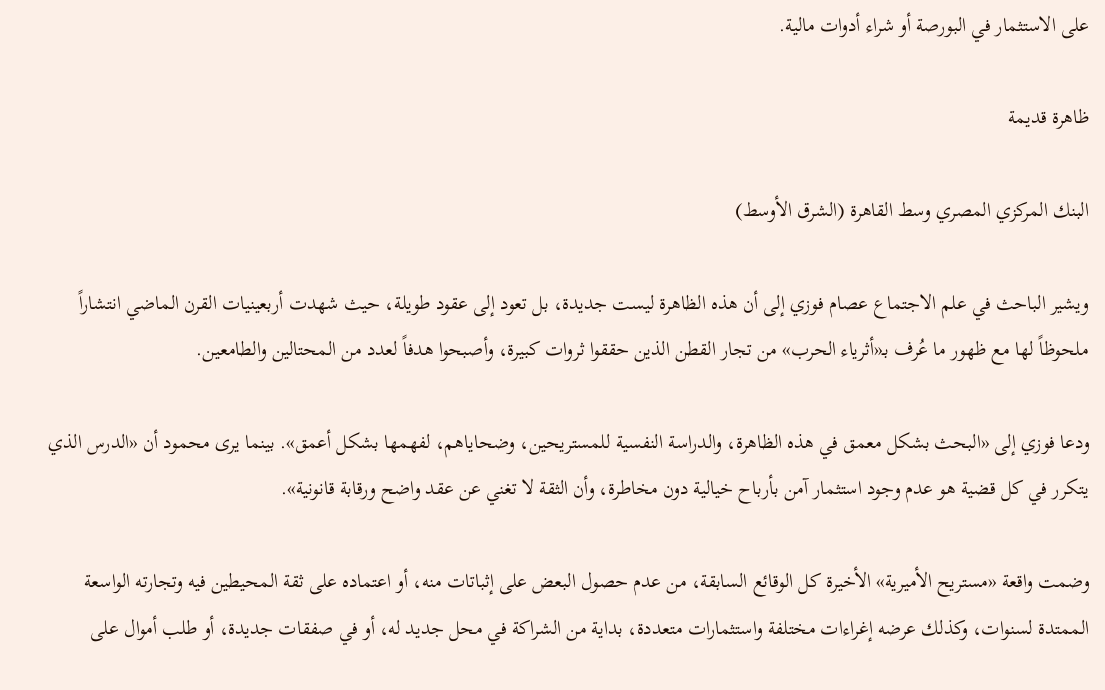على الاستثمار في البورصة أو شراء أدوات مالية.

ظاهرة قديمة

البنك المركزي المصري وسط القاهرة (الشرق الأوسط)

ويشير الباحث في علم الاجتماع عصام فوزي إلى أن هذه الظاهرة ليست جديدة، بل تعود إلى عقود طويلة، حيث شهدت أربعينيات القرن الماضي انتشاراً ملحوظاً لها مع ظهور ما عُرف بـ«أثرياء الحرب» من تجار القطن الذين حققوا ثروات كبيرة، وأصبحوا هدفاً لعدد من المحتالين والطامعين.

ودعا فوزي إلى «البحث بشكل معمق في هذه الظاهرة، والدراسة النفسية للمستريحين، وضحاياهم، لفهمها بشكل أعمق». بينما يرى محمود أن «الدرس الذي يتكرر في كل قضية هو عدم وجود استثمار آمن بأرباح خيالية دون مخاطرة، وأن الثقة لا تغني عن عقد واضح ورقابة قانونية».

وضمت واقعة «مستريح الأميرية» الأخيرة كل الوقائع السابقة، من عدم حصول البعض على إثباتات منه، أو اعتماده على ثقة المحيطين فيه وتجارته الواسعة الممتدة لسنوات، وكذلك عرضه إغراءات مختلفة واستثمارات متعددة، بداية من الشراكة في محل جديد له، أو في صفقات جديدة، أو طلب أموال على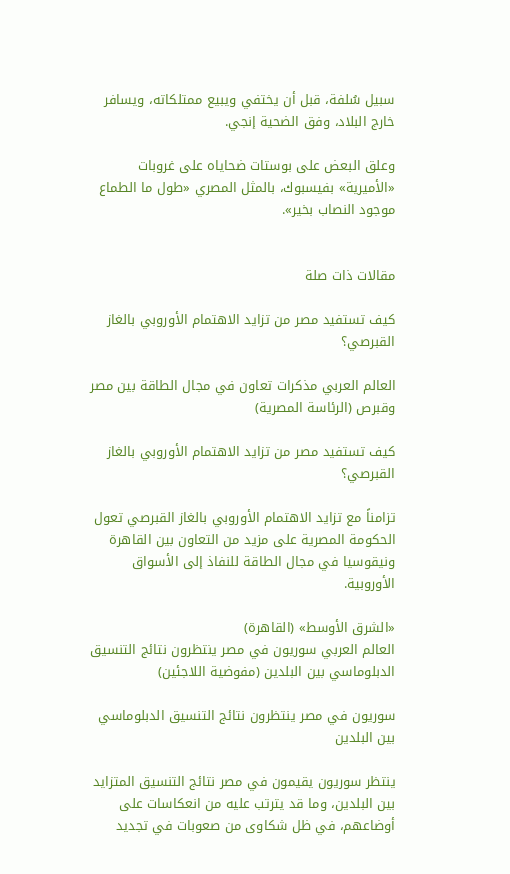سبيل سُلفة، قبل أن يختفي ويبيع ممتلكاته، ويسافر خارج البلاد، وفق الضحية إنجي.

وعلق البعض على بوستات ضحاياه على غروبات «الأميرية» بفيسبوك، بالمثل المصري «طول ما الطماع موجود النصاب بخير».


مقالات ذات صلة

كيف تستفيد مصر من تزايد الاهتمام الأوروبي بالغاز القبرصي؟

العالم العربي مذكرات تعاون في مجال الطاقة بين مصر وقبرص (الرئاسة المصرية)

كيف تستفيد مصر من تزايد الاهتمام الأوروبي بالغاز القبرصي؟

تزامناً مع تزايد الاهتمام الأوروبي بالغاز القبرصي تعول الحكومة المصرية على مزيد من التعاون بين القاهرة ونيقوسيا في مجال الطاقة للنفاذ إلى الأسواق الأوروبية.

«الشرق الأوسط» (القاهرة)
العالم العربي سوريون في مصر ينتظرون نتائج التنسيق الدبلوماسي بين البلدين (مفوضية اللاجئين)

سوريون في مصر ينتظرون نتائج التنسيق الدبلوماسي بين البلدين

ينتظر سوريون يقيمون في مصر نتائج التنسيق المتزايد بين البلدين، وما قد يترتب عليه من انعكاسات على أوضاعهم، في ظل شكاوى من صعوبات في تجديد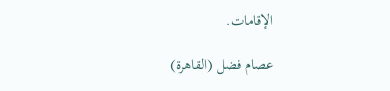الإقامات.

عصام فضل (القاهرة)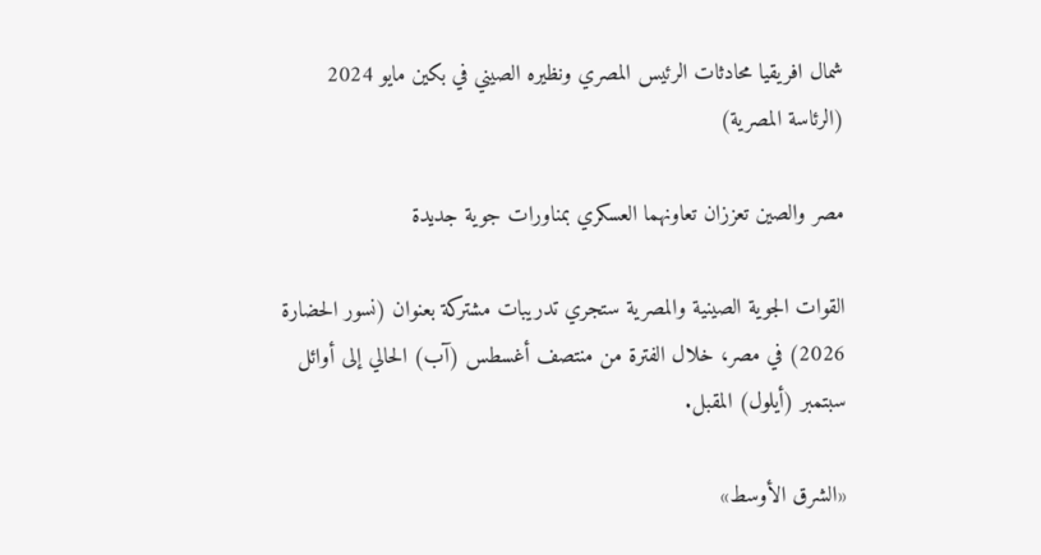شمال افريقيا محادثات الرئيس المصري ونظيره الصيني في بكين مايو 2024 (الرئاسة المصرية)

مصر والصين تعززان تعاونهما العسكري بمناورات جوية جديدة

القوات الجوية الصينية والمصرية ستجري تدريبات مشتركة بعنوان (نسور الحضارة 2026) في مصر، خلال الفترة من منتصف أغسطس (آب) الحالي إلى أوائل سبتمبر (أيلول) المقبل.

«الشرق الأوسط»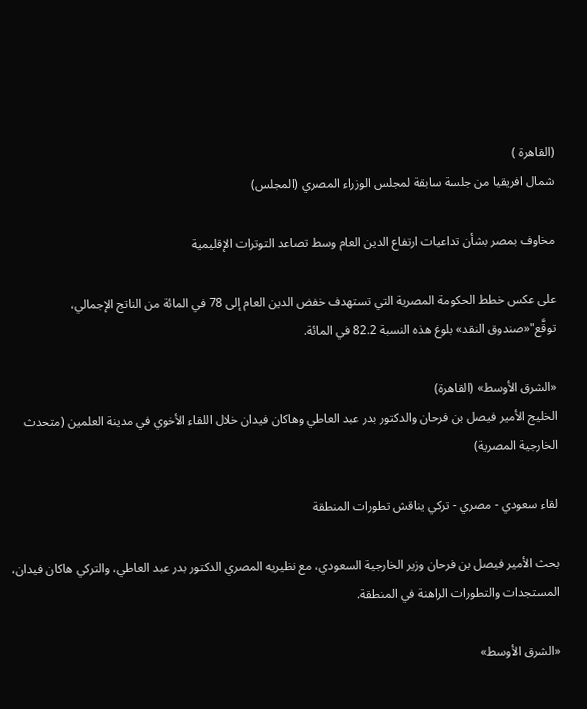(القاهرة )
شمال افريقيا من جلسة سابقة لمجلس الوزراء المصري (المجلس)

مخاوف بمصر بشأن تداعيات ارتفاع الدين العام وسط تصاعد التوترات الإقليمية

على عكس خطط الحكومة المصرية التي تستهدف خفض الدين العام إلى 78 في المائة من الناتج الإجمالي، توقَّع"«صندوق النقد» بلوغ هذه النسبة 82.2 في المائة.

«الشرق الأوسط» (القاهرة)
الخليج الأمير فيصل بن فرحان والدكتور بدر عبد العاطي وهاكان فيدان خلال اللقاء الأخوي في مدينة العلمين (متحدث الخارجية المصرية)

لقاء سعودي - مصري - تركي يناقش تطورات المنطقة

بحث الأمير فيصل بن فرحان وزير الخارجية السعودي، مع نظيريه المصري الدكتور بدر عبد العاطي، والتركي هاكان فيدان، المستجدات والتطورات الراهنة في المنطقة.

«الشرق الأوسط»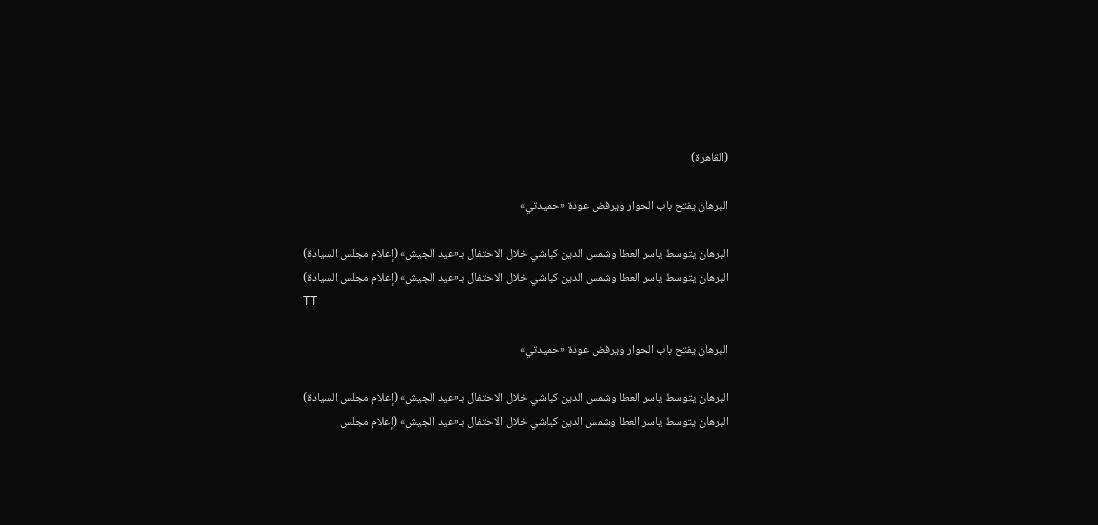(القاهرة)

البرهان يفتح باب الحوار ويرفض عودة «حميدتي»

البرهان يتوسط ياسر العطا وشمس الدين كباشي خلال الاحتفال بـ«عيد الجيش» (إعلام مجلس السيادة)
البرهان يتوسط ياسر العطا وشمس الدين كباشي خلال الاحتفال بـ«عيد الجيش» (إعلام مجلس السيادة)
TT

البرهان يفتح باب الحوار ويرفض عودة «حميدتي»

البرهان يتوسط ياسر العطا وشمس الدين كباشي خلال الاحتفال بـ«عيد الجيش» (إعلام مجلس السيادة)
البرهان يتوسط ياسر العطا وشمس الدين كباشي خلال الاحتفال بـ«عيد الجيش» (إعلام مجلس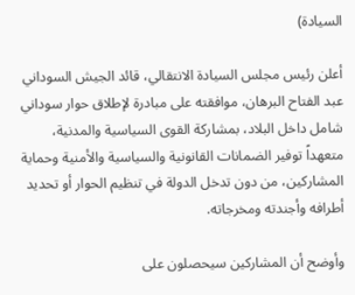السيادة)

أعلن رئيس مجلس السيادة الانتقالي، قائد الجيش السوداني عبد الفتاح البرهان، موافقته على مبادرة لإطلاق حوار سوداني شامل داخل البلاد، بمشاركة القوى السياسية والمدنية، متعهداً توفير الضمانات القانونية والسياسية والأمنية وحماية المشاركين، من دون تدخل الدولة في تنظيم الحوار أو تحديد أطرافه وأجندته ومخرجاته.

وأوضح أن المشاركين سيحصلون على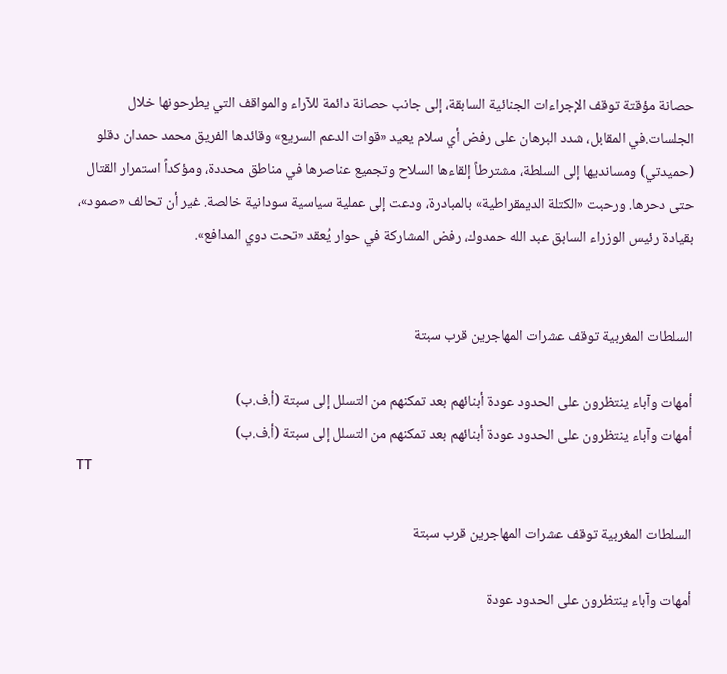حصانة مؤقتة توقف الإجراءات الجنائية السابقة، إلى جانب حصانة دائمة للآراء والمواقف التي يطرحونها خلال الجلسات.في المقابل، شدد البرهان على رفض أي سلام يعيد «قوات الدعم السريع» وقائدها الفريق محمد حمدان دقلو (حميدتي) ومسانديها إلى السلطة، مشترطاً إلقاءها السلاح وتجميع عناصرها في مناطق محددة، ومؤكداً استمرار القتال حتى دحرها. ورحبت «الكتلة الديمقراطية» بالمبادرة، ودعت إلى عملية سياسية سودانية خالصة. غير أن تحالف «صمود»، بقيادة رئيس الوزراء السابق عبد الله حمدوك، رفض المشاركة في حوار يُعقد «تحت دوي المدافع».


السلطات المغربية توقف عشرات المهاجرين قرب سبتة

أمهات وآباء ينتظرون على الحدود عودة أبنائهم بعد تمكنهم من التسلل إلى سبتة (أ.ف.ب)
أمهات وآباء ينتظرون على الحدود عودة أبنائهم بعد تمكنهم من التسلل إلى سبتة (أ.ف.ب)
TT

السلطات المغربية توقف عشرات المهاجرين قرب سبتة

أمهات وآباء ينتظرون على الحدود عودة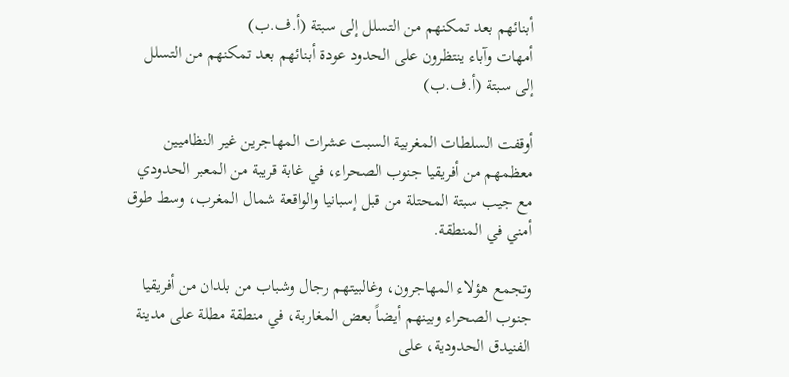أبنائهم بعد تمكنهم من التسلل إلى سبتة (أ.ف.ب)
أمهات وآباء ينتظرون على الحدود عودة أبنائهم بعد تمكنهم من التسلل إلى سبتة (أ.ف.ب)

أوقفت السلطات المغربية السبت عشرات المهاجرين غير النظاميين معظمهم من أفريقيا جنوب الصحراء، في غابة قريبة من المعبر الحدودي مع جيب سبتة المحتلة من قبل إسبانيا والواقعة شمال المغرب، وسط طوق أمني في المنطقة.

وتجمع هؤلاء المهاجرون، وغالبيتهم رجال وشباب من بلدان من أفريقيا جنوب الصحراء وبينهم أيضاً بعض المغاربة، في منطقة مطلة على مدينة الفنيدق الحدودية، على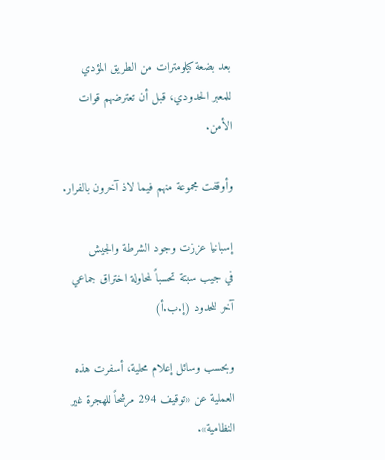بعد بضعة كيلومترات من الطريق المؤدي للمعبر الحدودي، قبل أن تعترضهم قوات الأمن.

وأوقفت مجموعة منهم فيما لاذ آخرون بالفرار.

إسبانيا عززت وجود الشرطة والجيش في ‌جيب سبتة تحسباً لمحاولة اختراق جماعي آخر للحدود (إ.ب.أ)

وبحسب وسائل إعلام محلية، أسفرت هذه العملية عن «توقيف 294 مرشحاً للهجرة غير النظامية».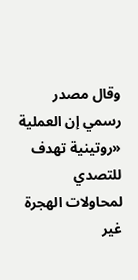وقال مصدر رسمي إن العملية «روتينية تهدف للتصدي لمحاولات الهجرة غير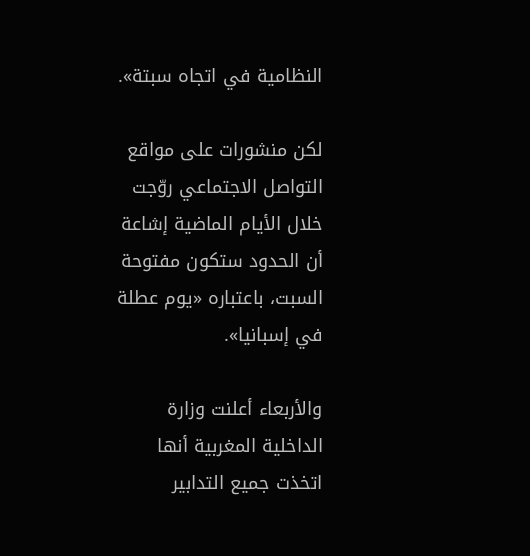النظامية في اتجاه سبتة».

لكن منشورات على مواقع التواصل الاجتماعي روّجت خلال الأيام الماضية إشاعة أن الحدود ستكون مفتوحة السبت، باعتباره «يوم عطلة في إسبانيا».

والأربعاء أعلنت وزارة الداخلية المغربية أنها اتخذت جميع التدابير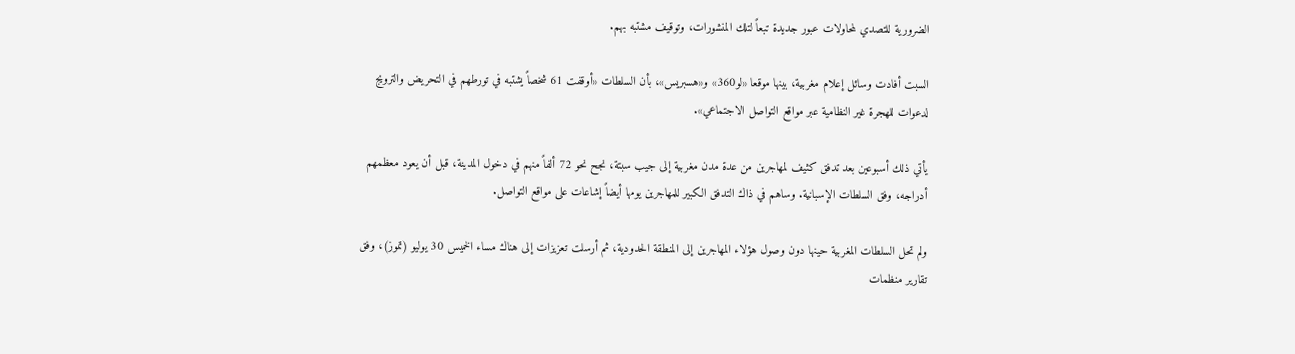الضرورية للتصدي لمحاولات عبور جديدة تبعاً لتلك المنشورات، وتوقيف مشتبه بهم.

السبت أفادت وسائل إعلام مغربية، بينها موقعا «لو360» و«هسبريس»، بأن السلطات «أوقفت 61 شخصاً يشتبه في تورطهم في التحريض والترويج لدعوات للهجرة غير النظامية عبر مواقع التواصل الاجتماعي».

يأتي ذلك أسبوعين بعد تدفق كثيف لمهاجرين من عدة مدن مغربية إلى جيب سبتة، نجح نحو 72 ألفاً منهم في دخول المدينة، قبل أن يعود معظمهم أدراجه، وفق السلطات الإسبانية. وساهم في ذاك التدفق الكبير للمهاجرين يومها أيضاً إشاعات على مواقع التواصل.

ولم تحل السلطات المغربية حينها دون وصول هؤلاء المهاجرين إلى المنطقة الحدودية، ثم أرسلت تعزيزات إلى هناك مساء الخميس 30 يوليو (تموز)، وفق تقارير منظمات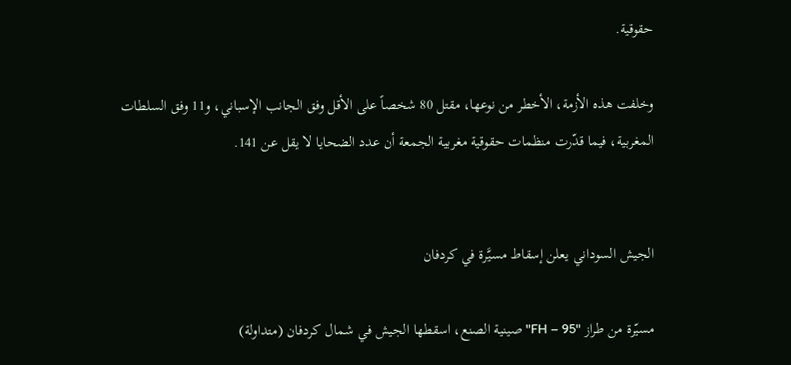حقوقية.

وخلفت هذه الأزمة، الأخطر من نوعها، مقتل 80 شخصاً على الأقل وفق الجانب الإسباني، و11 وفق السلطات المغربية، فيما قدّرت منظمات حقوقية مغربية الجمعة أن عدد الضحايا لا يقل عن 141.


الجيش السوداني يعلن إسقاط مسيَّرة في كردفان

مسيّرة من طراز "FH – 95" صينية الصنع، اسقطها الجيش في شمال كردفان (متداولة)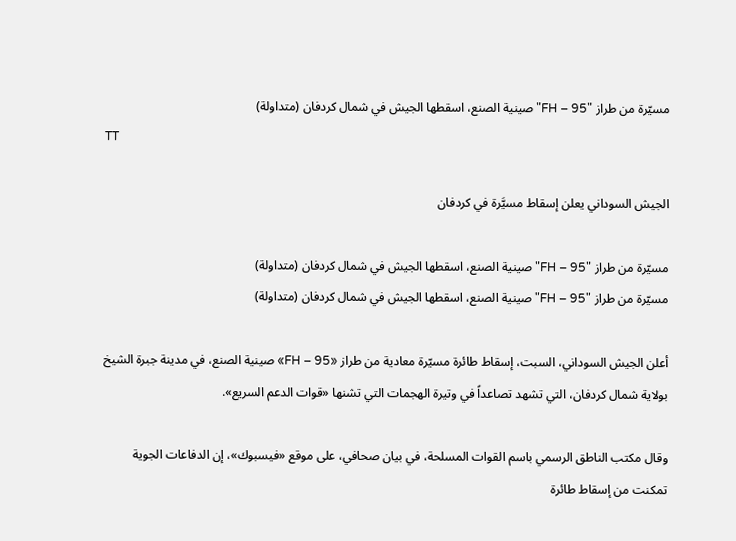مسيّرة من طراز "FH – 95" صينية الصنع، اسقطها الجيش في شمال كردفان (متداولة)
TT

الجيش السوداني يعلن إسقاط مسيَّرة في كردفان

مسيّرة من طراز "FH – 95" صينية الصنع، اسقطها الجيش في شمال كردفان (متداولة)
مسيّرة من طراز "FH – 95" صينية الصنع، اسقطها الجيش في شمال كردفان (متداولة)

أعلن الجيش السوداني، السبت، إسقاط طائرة مسيّرة معادية من طراز «FH – 95» صينية الصنع، في مدينة جبرة الشيخ بولاية شمال كردفان، التي تشهد تصاعداً في وتيرة الهجمات التي تشنها «قوات الدعم السريع».

وقال مكتب الناطق الرسمي باسم القوات المسلحة، في بيان صحافي، على موقع «فيسبوك»، إن الدفاعات الجوية تمكنت من إسقاط طائرة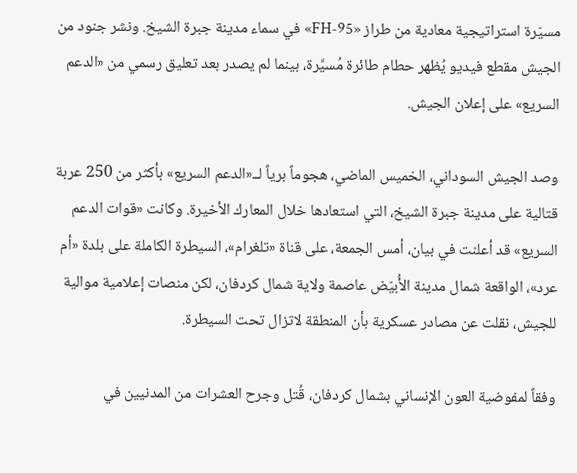مسيّرة استراتيجية معادية من طراز «FH-95» في سماء مدينة جبرة الشيخ. ونشر جنود من الجيش مقطع فيديو يُظهر حطام طائرة مُسيَّرة، بينما لم يصدر بعد تعليق رسمي من «الدعم السريع» على إعلان الجيش.

وصد الجيش السوداني، الخميس الماضي، هجوماً برياً لــ«الدعم السريع» بأكثر من 250 عربة قتالية على مدينة جبرة الشيخ، التي استعادها خلال المعارك الأخيرة. وكانت «قوات الدعم السريع» قد أعلنت في بيان، أمس الجمعة، على قناة «تلغرام»، السيطرة الكاملة على بلدة «أم عرد»، الواقعة شمال مدينة الأُبيّض عاصمة ولاية شمال كردفان، لكن منصات إعلامية موالية للجيش، نقلت عن مصادر عسكرية بأن المنطقة لاتزال تحت السيطرة.

وفقاً لمفوضية العون الإنساني بشمال كردفان، قُتل وجرح العشرات من المدنيين في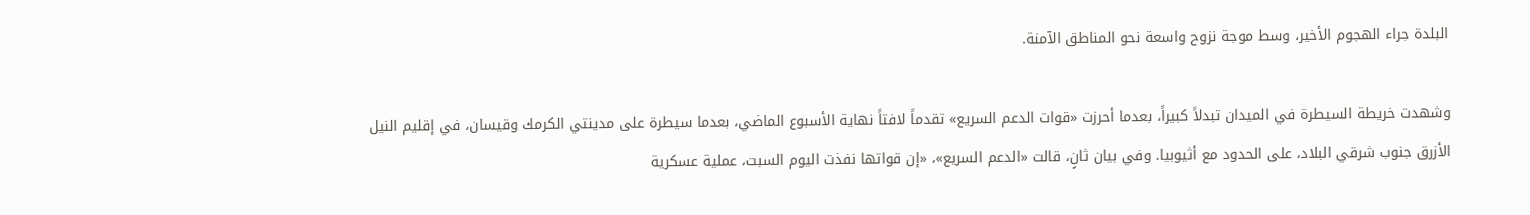البلدة جراء الهجوم الأخير، وسط موجة نزوح واسعة نحو المناطق الآمنة.

وشهدت خريطة السيطرة في الميدان تبدلاً كبيراً، بعدما أحرزت «قوات الدعم السريع» تقدماً لافتاً نهاية الأسبوع الماضي، بعدما سيطرة على مدينتي الكرمك وقيسان، في إقليم النيل الأزرق جنوب شرقي البلاد، على الحدود مع أثيوبيا. وفي بيان ثانٍ، قالت «الدعم السريع»، «إن قواتها نفذت اليوم السبت، عملية عسكرية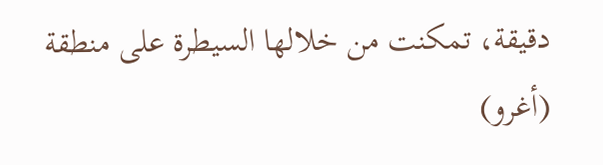دقيقة، تمكنت من خلالها السيطرة على منطقة (أغرو)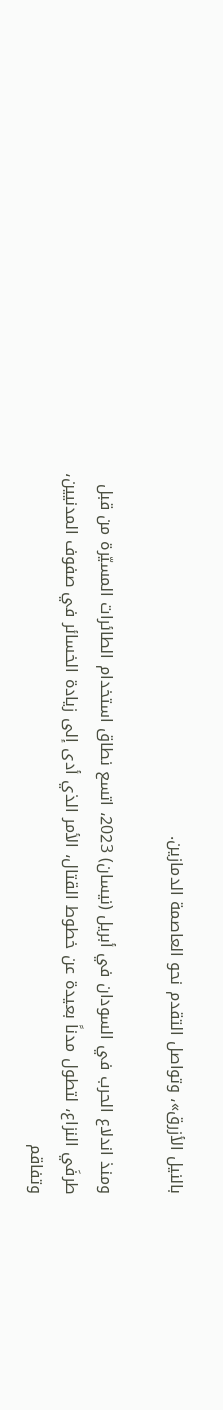بالنيل الأزرق»، وتواصل التقدم نحو العاصمة الدمازين.

ومنذ اندلاع الحرب في السودان في أبريل (نيسان) 2023، اتسع نطاق استخدام الطائرات المسيّرة من قبل طرفَي النزاع، لتطول مدناً بعيدة عن خطوط القتال، الأمر الذي أدى إلى زيادة الخسائر في صفوف المدنيين، وتفاقم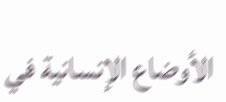الأوضاع الإنسانية في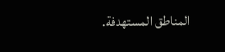المناطق المستهدفة.